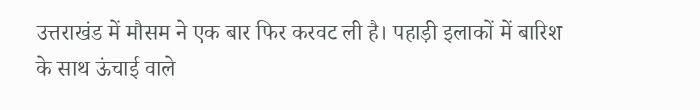उत्तराखंड में मौसम ने एक बार फिर करवट ली है। पहाड़ी इलाकों में बारिश के साथ ऊंचाई वाले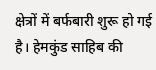क्षेत्रों में बर्फबारी शुरू हो गई है। हेमकुंड साहिब की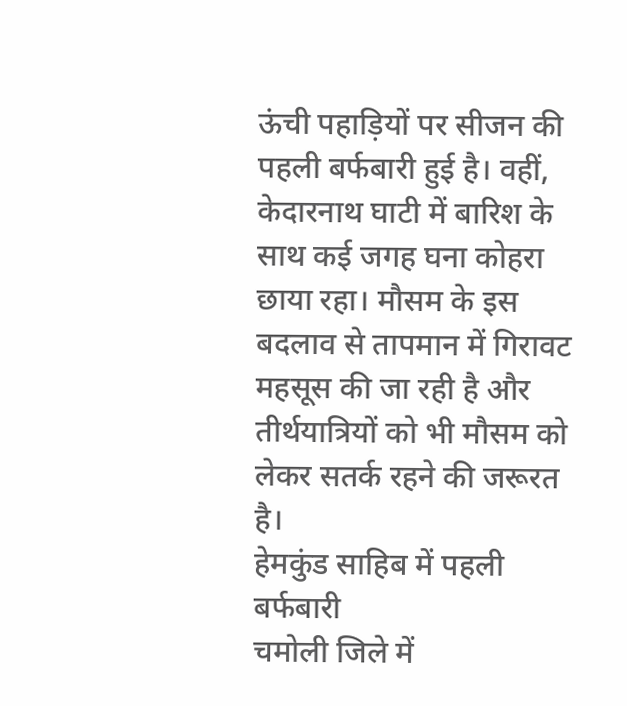ऊंची पहाड़ियों पर सीजन की पहली बर्फबारी हुई है। वहीं, केदारनाथ घाटी में बारिश के साथ कई जगह घना कोहरा छाया रहा। मौसम के इस बदलाव से तापमान में गिरावट महसूस की जा रही है और तीर्थयात्रियों को भी मौसम को लेकर सतर्क रहने की जरूरत है।
हेमकुंड साहिब में पहली बर्फबारी
चमोली जिले में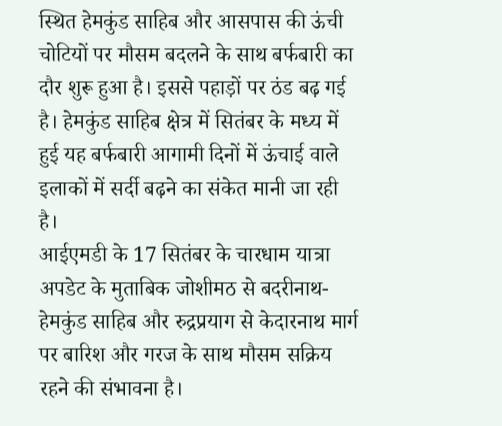स्थित हेमकुंड साहिब और आसपास की ऊंची चोटियों पर मौसम बदलने के साथ बर्फबारी का दौर शुरू हुआ है। इससे पहाड़ों पर ठंड बढ़ गई है। हेमकुंड साहिब क्षेत्र में सितंबर के मध्य में हुई यह बर्फबारी आगामी दिनों में ऊंचाई वाले इलाकों में सर्दी बढ़ने का संकेत मानी जा रही है।
आईएमडी के 17 सितंबर के चारधाम यात्रा अपडेट के मुताबिक जोशीमठ से बदरीनाथ-हेमकुंड साहिब और रुद्रप्रयाग से केदारनाथ मार्ग पर बारिश और गरज के साथ मौसम सक्रिय रहने की संभावना है।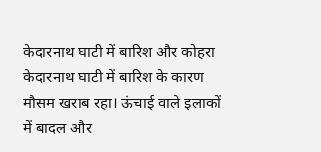केदारनाथ घाटी में बारिश और कोहरा
केदारनाथ घाटी में बारिश के कारण मौसम खराब रहा। ऊंचाई वाले इलाकों में बादल और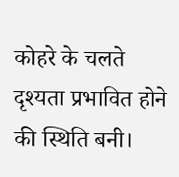कोहरे के चलते दृश्यता प्रभावित होने की स्थिति बनी।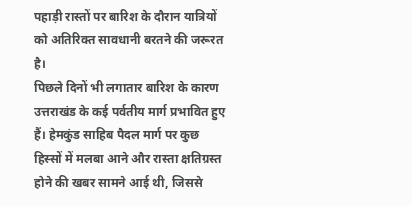पहाड़ी रास्तों पर बारिश के दौरान यात्रियों को अतिरिक्त सावधानी बरतने की जरूरत है।
पिछले दिनों भी लगातार बारिश के कारण उत्तराखंड के कई पर्वतीय मार्ग प्रभावित हुए हैं। हेमकुंड साहिब पैदल मार्ग पर कुछ हिस्सों में मलबा आने और रास्ता क्षतिग्रस्त होने की खबर सामने आई थी, जिससे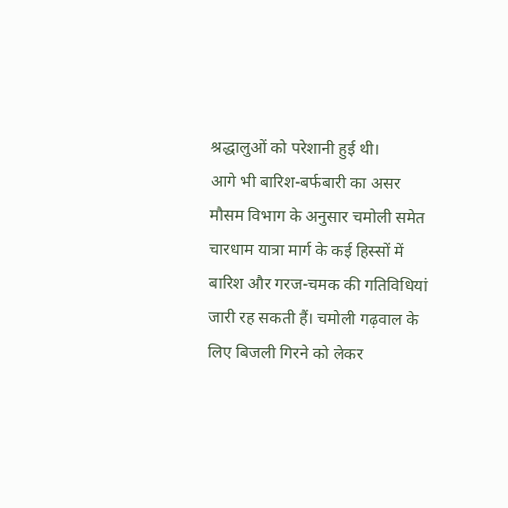श्रद्धालुओं को परेशानी हुई थी।
आगे भी बारिश-बर्फबारी का असर
मौसम विभाग के अनुसार चमोली समेत चारधाम यात्रा मार्ग के कई हिस्सों में बारिश और गरज-चमक की गतिविधियां जारी रह सकती हैं। चमोली गढ़वाल के लिए बिजली गिरने को लेकर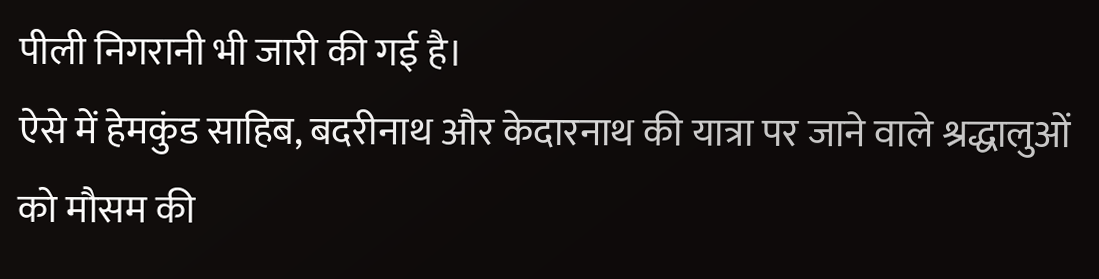पीली निगरानी भी जारी की गई है।
ऐसे में हेमकुंड साहिब, बदरीनाथ और केदारनाथ की यात्रा पर जाने वाले श्रद्धालुओं को मौसम की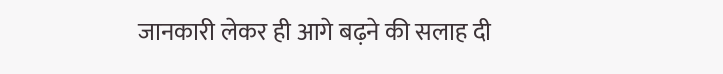जानकारी लेकर ही आगे बढ़ने की सलाह दी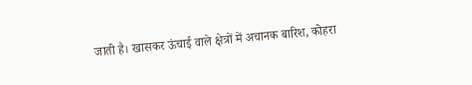जाती है। खासकर ऊंचाई वाले क्षेत्रों में अचानक बारिश, कोहरा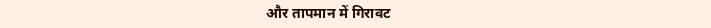और तापमान में गिरावट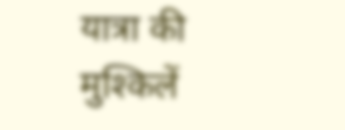यात्रा की मुश्किलें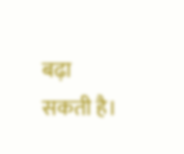बढ़ा सकती है।